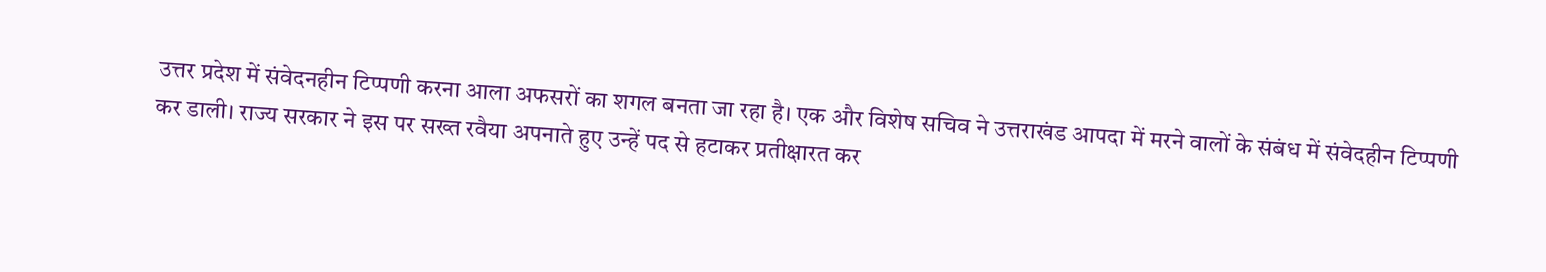उत्तर प्रदेश में संवेदनहीन टिप्पणी करना आला अफसरों का शगल बनता जा रहा है। एक और विशेष सचिव ने उत्तराखंड आपदा में मरने वालों के संबंध में संवेदहीन टिप्पणी कर डाली। राज्य सरकार ने इस पर सख्त रवैया अपनाते हुए उन्हें पद से हटाकर प्रतीक्षारत कर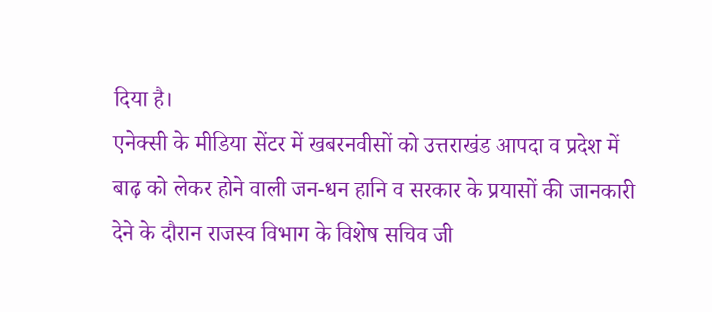दिया है।
एनेक्सी के मीडिया सेंटर में खबरनवीसों को उत्तराखंड आपदा व प्रदेश में बाढ़ को लेकर होने वाली जन-धन हानि व सरकार के प्रयासों की जानकारी देने के दौरान राजस्व विभाग के विशेष सचिव जी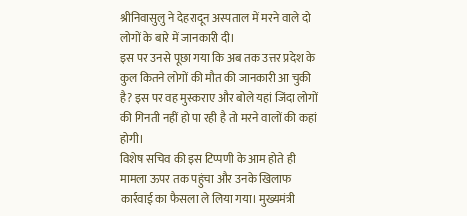श्रीनिवासुलु ने देहरादून अस्पताल में मरने वाले दो लोगों के बारे में जानकारी दी।
इस पर उनसे पूछा गया कि अब तक उत्तर प्रदेश के कुल कितने लोगों की मौत की जानकारी आ चुकी है? इस पर वह मुस्कराए और बोले यहां जिंदा लोगों की गिनती नहीं हो पा रही है तो मरने वालों की कहां होगी।
विशेष सचिव की इस टिप्पणी के आम होते ही मामला ऊपर तक पहुंचा और उनके खिलाफ कार्रवाई का फैसला ले लिया गया। मुख्यमंत्री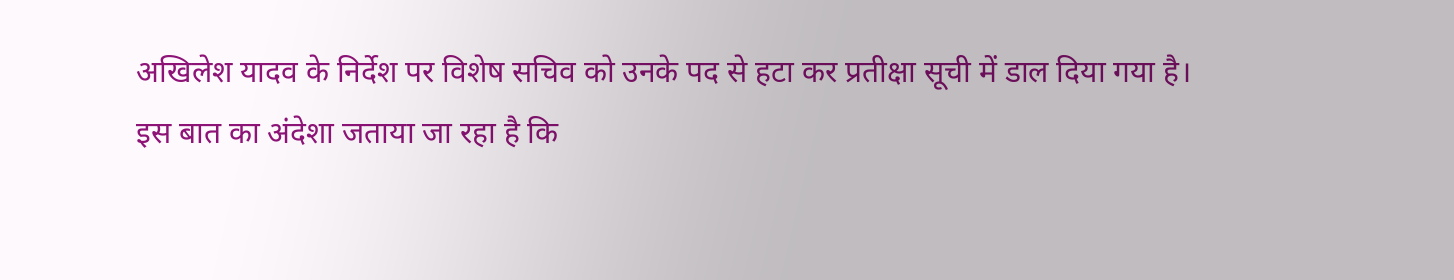अखिलेश यादव के निर्देश पर विशेष सचिव को उनके पद से हटा कर प्रतीक्षा सूची में डाल दिया गया है।
इस बात का अंदेशा जताया जा रहा है कि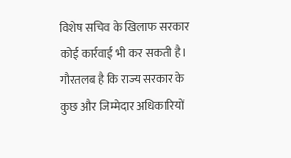विशेष सचिव के खिलाफ सरकार कोई कार्रवाई भी कर सकती है। गौरतलब है कि राज्य सरकार के कुछ और जिम्मेदार अधिकारियों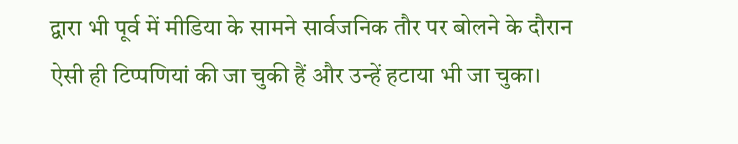द्वारा भी पूर्व में मीडिया के सामने सार्वजनिक तौर पर बोलने के दौरान ऐसी ही टिप्पणियां की जा चुकी हैं और उन्हें हटाया भी जा चुका।